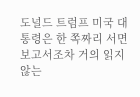도널드 트럼프 미국 대통령은 한 쪽짜리 서면 보고서조차 거의 읽지 않는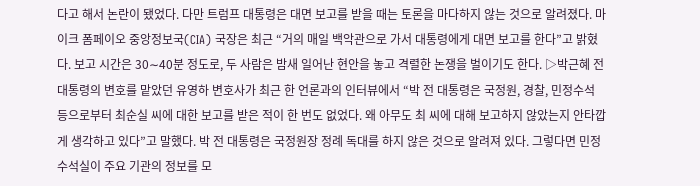다고 해서 논란이 됐었다. 다만 트럼프 대통령은 대면 보고를 받을 때는 토론을 마다하지 않는 것으로 알려졌다. 마이크 폼페이오 중앙정보국(CIA) 국장은 최근 “거의 매일 백악관으로 가서 대통령에게 대면 보고를 한다”고 밝혔다. 보고 시간은 30∼40분 정도로, 두 사람은 밤새 일어난 현안을 놓고 격렬한 논쟁을 벌이기도 한다. ▷박근혜 전 대통령의 변호를 맡았던 유영하 변호사가 최근 한 언론과의 인터뷰에서 “박 전 대통령은 국정원, 경찰, 민정수석 등으로부터 최순실 씨에 대한 보고를 받은 적이 한 번도 없었다. 왜 아무도 최 씨에 대해 보고하지 않았는지 안타깝게 생각하고 있다”고 말했다. 박 전 대통령은 국정원장 정례 독대를 하지 않은 것으로 알려져 있다. 그렇다면 민정수석실이 주요 기관의 정보를 모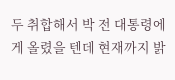두 취합해서 박 전 대통령에게 올렸을 텐데 현재까지 밝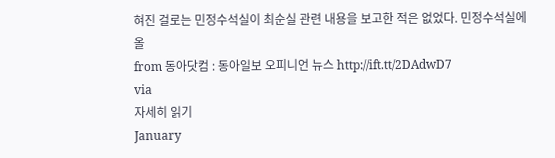혀진 걸로는 민정수석실이 최순실 관련 내용을 보고한 적은 없었다. 민정수석실에 올
from 동아닷컴 : 동아일보 오피니언 뉴스 http://ift.tt/2DAdwD7
via
자세히 읽기
January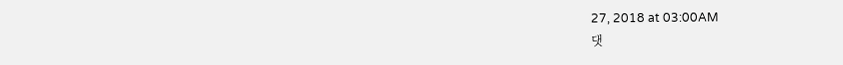27, 2018 at 03:00AM
댓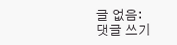글 없음:
댓글 쓰기